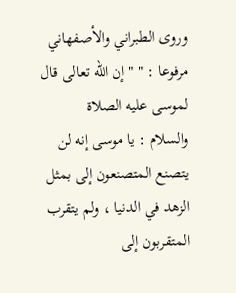وروى الطبراني والأصفهاني مرفوعا : " " إن الله تعالى قال لموسى عليه الصلاة
والسلام : يا موسى إنه لن يتصنع المتصنعون إلى بمثل الزهد في الدنيا ، ولم يتقرب
المتقربون إلى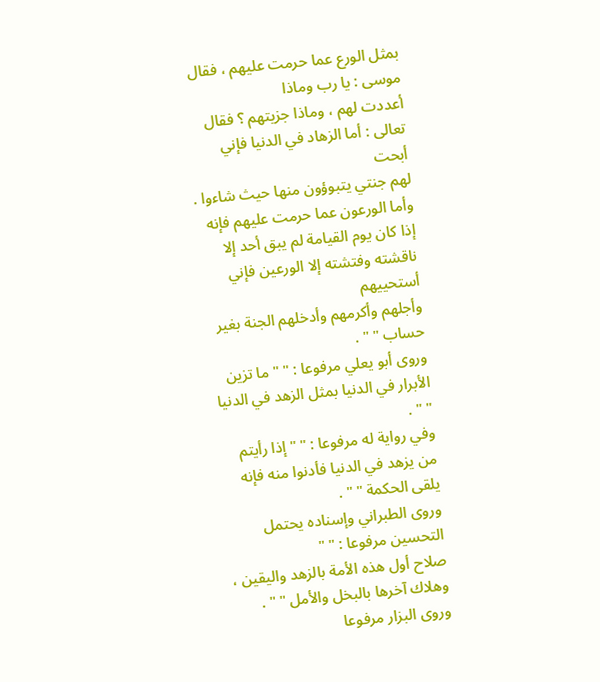بمثل الورع عما حرمت عليهم ، فقال موسى : يا رب وماذا
أعددت لهم ، وماذا جزيتهم ؟ فقال تعالى : أما الزهاد في الدنيا فإني أبحت
لهم جنتي يتبوؤون منها حيث شاءوا . وأما الورعون عما حرمت عليهم فإنه
إذا كان يوم القيامة لم يبق أحد إلا ناقشته وفتشته إلا الورعين فإني أستحييهم
وأجلهم وأكرمهم وأدخلهم الجنة بغير حساب " " .
وروى أبو يعلي مرفوعا : " " ما تزين الأبرار في الدنيا بمثل الزهد في الدنيا " " .
وفي رواية له مرفوعا : " " إذا رأيتم من يزهد في الدنيا فأدنوا منه فإنه
يلقى الحكمة " " .
وروى الطبراني وإسناده يحتمل التحسين مرفوعا : " "
صلاح أول هذه الأمة بالزهد واليقين ، وهلاك آخرها بالبخل والأمل " " .
وروى البزار مرفوعا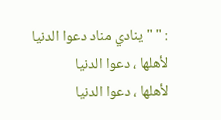: " " ينادي مناد دعوا الدنيا لأهلها ، دعوا الدنيا
لأهلها ، دعوا الدنيا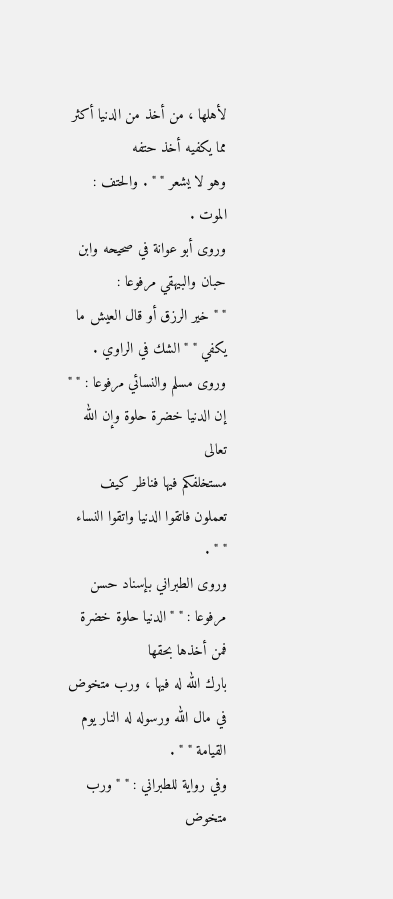لأهلها ، من أخذ من الدنيا أكثر مما يكفيه أخذ حتفه
وهو لا يشعر " " . والحتف : الموت .
وروى أبو عوانة في صحيحه وابن حبان والبيهقي مرفوعا :
" " خير الرزق أو قال العيش ما يكفي " " الشك في الراوي .
وروى مسلم والنسائي مرفوعا : " " إن الدنيا خضرة حلوة وإن الله تعالى
مستخلفكم فيها فناظر كيف تعملون فاتقوا الدنيا واتقوا النساء " " .
وروى الطبراني بإسناد حسن مرفوعا : " " الدنيا حلوة خضرة فمن أخذها بحقها
بارك الله له فيها ، ورب متخوض في مال الله ورسوله له النار يوم القيامة " " .
وفي رواية للطبراني : " " ورب متخوض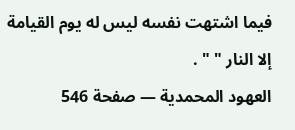فيما اشتهت نفسه ليس له يوم القيامة
إلا النار " " .
العهود المحمدية — صفحة 546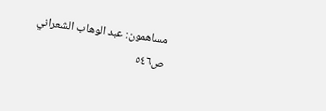مساهمون: عبد الوهاب الشعراني
ص٥٤٦